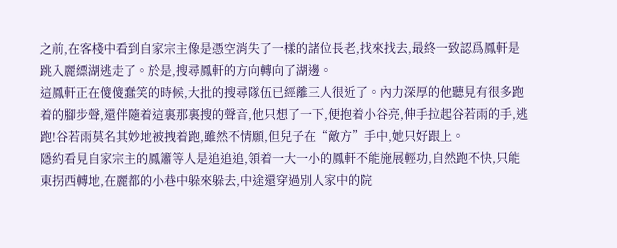之前,在客棧中看到自家宗主像是憑空消失了一樣的諸位長老,找來找去,最終一致認爲鳳軒是跳入麗縹湖逃走了。於是,搜尋鳳軒的方向轉向了湖邊。
這鳳軒正在傻傻蠢笑的時候,大批的搜尋隊伍已經離三人很近了。內力深厚的他聽見有很多跑着的腳步聲,還伴隨着這裏那裏搜的聲音,他只想了一下,便抱着小谷亮,伸手拉起谷若雨的手,逃跑!谷若雨莫名其妙地被拽着跑,雖然不情願,但兒子在“敵方”手中,她只好跟上。
隱約看見自家宗主的鳳簫等人是追追追,領着一大一小的鳳軒不能施展輕功,自然跑不快,只能東拐西轉地,在麗都的小巷中躲來躲去,中途還穿過別人家中的院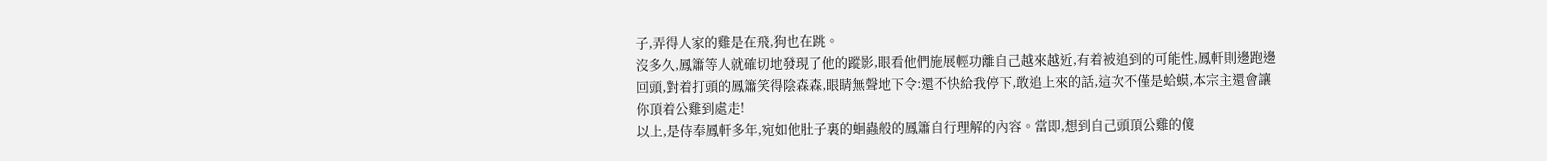子,弄得人家的雞是在飛,狗也在跳。
沒多久,鳳簫等人就確切地發現了他的蹤影,眼看他們施展輕功離自己越來越近,有着被追到的可能性,鳳軒則邊跑邊回頭,對着打頭的鳳簫笑得陰森森,眼睛無聲地下令:還不快給我停下,敢追上來的話,這次不僅是蛤蟆,本宗主還會讓你頂着公雞到處走!
以上,是侍奉鳳軒多年,宛如他肚子裏的蛔蟲般的鳳簫自行理解的內容。當即,想到自己頭頂公雞的傻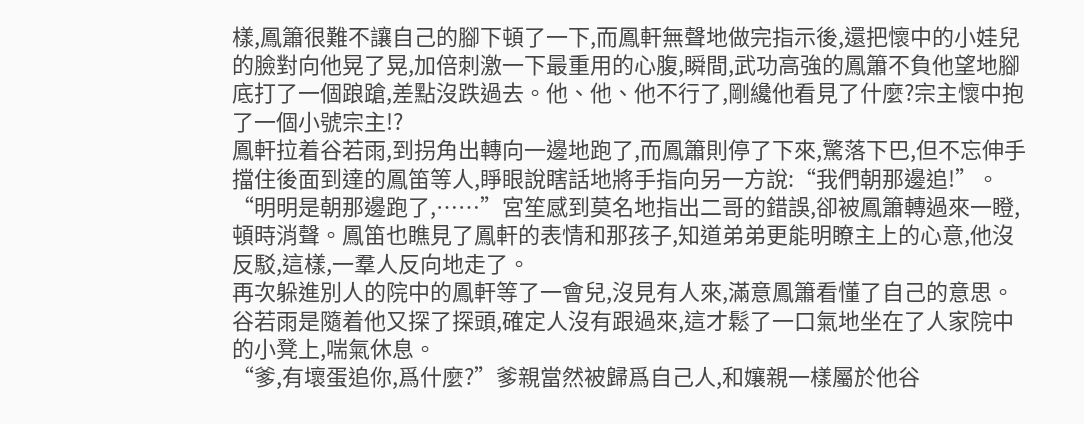樣,鳳簫很難不讓自己的腳下頓了一下,而鳳軒無聲地做完指示後,還把懷中的小娃兒的臉對向他晃了晃,加倍刺激一下最重用的心腹,瞬間,武功高強的鳳簫不負他望地腳底打了一個踉蹌,差點沒跌過去。他、他、他不行了,剛纔他看見了什麼?宗主懷中抱了一個小號宗主!?
鳳軒拉着谷若雨,到拐角出轉向一邊地跑了,而鳳簫則停了下來,驚落下巴,但不忘伸手擋住後面到達的鳳笛等人,睜眼說瞎話地將手指向另一方說:“我們朝那邊追!”。
“明明是朝那邊跑了,……”宮笙感到莫名地指出二哥的錯誤,卻被鳳簫轉過來一瞪,頓時消聲。鳳笛也瞧見了鳳軒的表情和那孩子,知道弟弟更能明瞭主上的心意,他沒反駁,這樣,一羣人反向地走了。
再次躲進別人的院中的鳳軒等了一會兒,沒見有人來,滿意鳳簫看懂了自己的意思。谷若雨是隨着他又探了探頭,確定人沒有跟過來,這才鬆了一口氣地坐在了人家院中的小凳上,喘氣休息。
“爹,有壞蛋追你,爲什麼?”爹親當然被歸爲自己人,和孃親一樣屬於他谷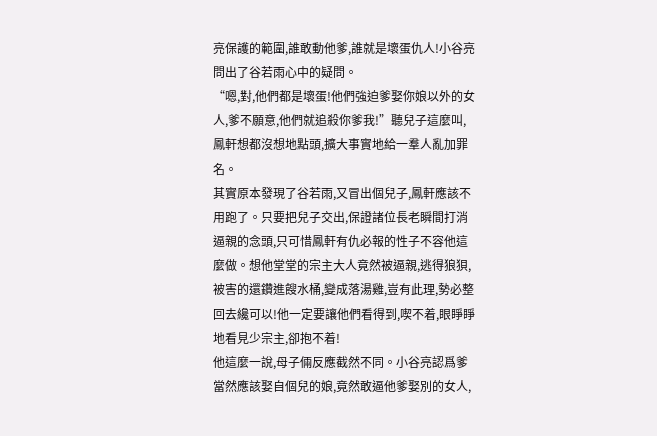亮保護的範圍,誰敢動他爹,誰就是壞蛋仇人!小谷亮問出了谷若雨心中的疑問。
“嗯,對,他們都是壞蛋!他們強迫爹娶你娘以外的女人,爹不願意,他們就追殺你爹我!”聽兒子這麼叫,鳳軒想都沒想地點頭,擴大事實地給一羣人亂加罪名。
其實原本發現了谷若雨,又冒出個兒子,鳳軒應該不用跑了。只要把兒子交出,保證諸位長老瞬間打消逼親的念頭,只可惜鳳軒有仇必報的性子不容他這麼做。想他堂堂的宗主大人竟然被逼親,逃得狼狽,被害的還鑽進餿水桶,變成落湯雞,豈有此理,勢必整回去纔可以!他一定要讓他們看得到,喫不着,眼睜睜地看見少宗主,卻抱不着!
他這麼一說,母子倆反應截然不同。小谷亮認爲爹當然應該娶自個兒的娘,竟然敢逼他爹娶別的女人,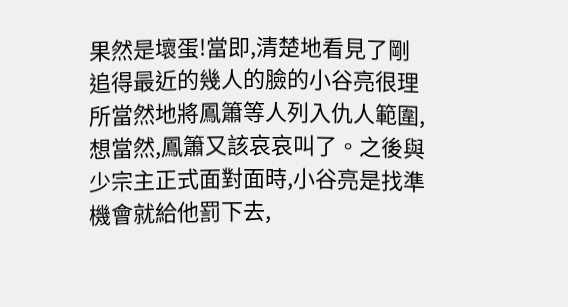果然是壞蛋!當即,清楚地看見了剛追得最近的幾人的臉的小谷亮很理所當然地將鳳簫等人列入仇人範圍,想當然,鳳簫又該哀哀叫了。之後與少宗主正式面對面時,小谷亮是找準機會就給他罰下去,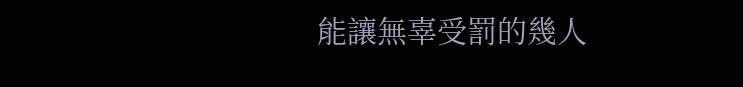能讓無辜受罰的幾人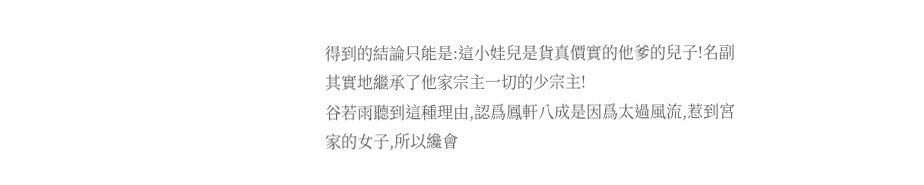得到的結論只能是:這小娃兒是貨真價實的他爹的兒子!名副其實地繼承了他家宗主一切的少宗主!
谷若雨聽到這種理由,認爲鳳軒八成是因爲太過風流,惹到宮家的女子,所以纔會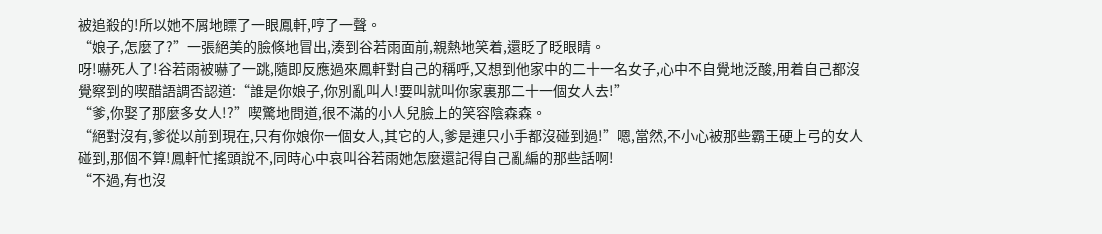被追殺的!所以她不屑地瞟了一眼鳳軒,哼了一聲。
“娘子,怎麼了?”一張絕美的臉倏地冒出,湊到谷若雨面前,親熱地笑着,還眨了眨眼睛。
呀!嚇死人了!谷若雨被嚇了一跳,隨即反應過來鳳軒對自己的稱呼,又想到他家中的二十一名女子,心中不自覺地泛酸,用着自己都沒覺察到的喫醋語調否認道:“誰是你娘子,你別亂叫人!要叫就叫你家裏那二十一個女人去!”
“爹,你娶了那麼多女人!?”喫驚地問道,很不滿的小人兒臉上的笑容陰森森。
“絕對沒有,爹從以前到現在,只有你娘你一個女人,其它的人,爹是連只小手都沒碰到過!”嗯,當然,不小心被那些霸王硬上弓的女人碰到,那個不算!鳳軒忙搖頭說不,同時心中哀叫谷若雨她怎麼還記得自己亂編的那些話啊!
“不過,有也沒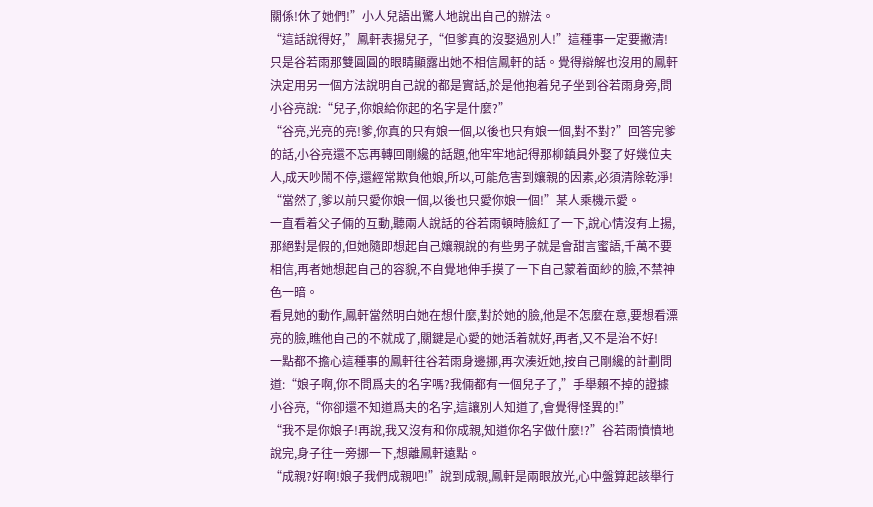關係!休了她們!”小人兒語出驚人地說出自己的辦法。
“這話說得好,”鳳軒表揚兒子,“但爹真的沒娶過別人!”這種事一定要撇清!
只是谷若雨那雙圓圓的眼睛顯露出她不相信鳳軒的話。覺得辯解也沒用的鳳軒決定用另一個方法說明自己說的都是實話,於是他抱着兒子坐到谷若雨身旁,問小谷亮說:“兒子,你娘給你起的名字是什麼?”
“谷亮,光亮的亮!爹,你真的只有娘一個,以後也只有娘一個,對不對?”回答完爹的話,小谷亮還不忘再轉回剛纔的話題,他牢牢地記得那柳鎮員外娶了好幾位夫人,成天吵鬧不停,還經常欺負他娘,所以,可能危害到孃親的因素,必須清除乾淨!
“當然了,爹以前只愛你娘一個,以後也只愛你娘一個!”某人乘機示愛。
一直看着父子倆的互動,聽兩人說話的谷若雨頓時臉紅了一下,說心情沒有上揚,那絕對是假的,但她隨即想起自己孃親說的有些男子就是會甜言蜜語,千萬不要相信,再者她想起自己的容貌,不自覺地伸手摸了一下自己蒙着面紗的臉,不禁神色一暗。
看見她的動作,鳳軒當然明白她在想什麼,對於她的臉,他是不怎麼在意,要想看漂亮的臉,瞧他自己的不就成了,關鍵是心愛的她活着就好,再者,又不是治不好!
一點都不擔心這種事的鳳軒往谷若雨身邊挪,再次湊近她,按自己剛纔的計劃問道:“娘子啊,你不問爲夫的名字嗎?我倆都有一個兒子了,”手舉賴不掉的證據小谷亮,“你卻還不知道爲夫的名字,這讓別人知道了,會覺得怪異的!”
“我不是你娘子!再說,我又沒有和你成親,知道你名字做什麼!?”谷若雨憤憤地說完,身子往一旁挪一下,想離鳳軒遠點。
“成親?好啊!娘子我們成親吧!”說到成親,鳳軒是兩眼放光,心中盤算起該舉行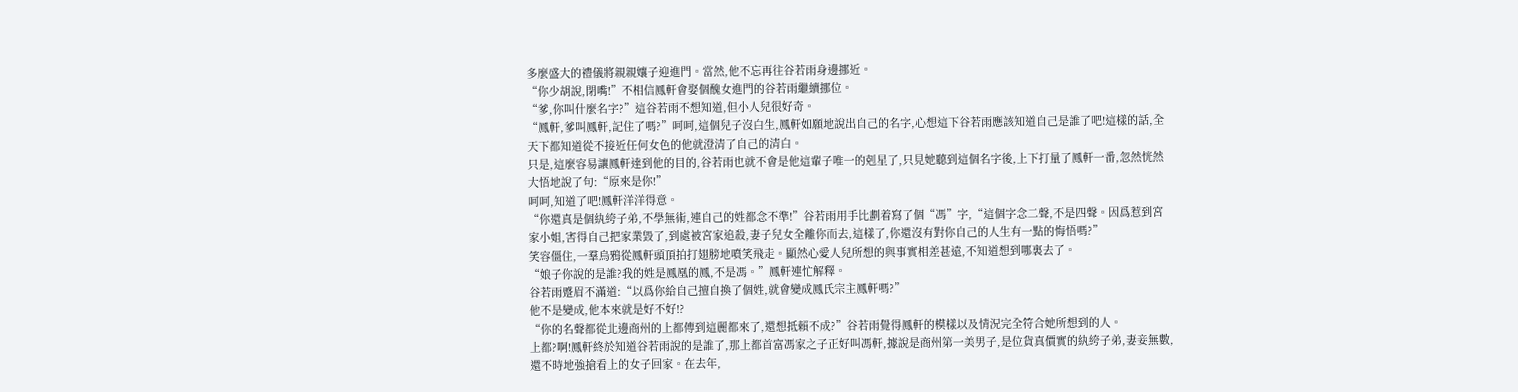多麼盛大的禮儀將親親孃子迎進門。當然,他不忘再往谷若雨身邊挪近。
“你少胡說,閉嘴!”不相信鳳軒會娶個醜女進門的谷若雨繼續挪位。
“爹,你叫什麼名字?”這谷若雨不想知道,但小人兒很好奇。
“鳳軒,爹叫鳳軒,記住了嗎?”呵呵,這個兒子沒白生,鳳軒如願地說出自己的名字,心想這下谷若雨應該知道自己是誰了吧!這樣的話,全天下都知道從不接近任何女色的他就澄清了自己的清白。
只是,這麼容易讓鳳軒達到他的目的,谷若雨也就不會是他這輩子唯一的剋星了,只見她聽到這個名字後,上下打量了鳳軒一番,忽然恍然大悟地說了句:“原來是你!”
呵呵,知道了吧!鳳軒洋洋得意。
“你還真是個紈絝子弟,不學無術,連自己的姓都念不準!”谷若雨用手比劃着寫了個“馮”字,“這個字念二聲,不是四聲。因爲惹到宮家小姐,害得自己把家業毀了,到處被宮家追殺,妻子兒女全離你而去,這樣了,你還沒有對你自己的人生有一點的悔悟嗎?”
笑容僵住,一羣烏鴉從鳳軒頭頂拍打翅膀地噴笑飛走。顯然心愛人兒所想的與事實相差甚遠,不知道想到哪裏去了。
“娘子你說的是誰?我的姓是鳳凰的鳳,不是馮。”鳳軒連忙解釋。
谷若雨蹙眉不滿道:“以爲你給自己擅自換了個姓,就會變成鳳氏宗主鳳軒嗎?”
他不是變成,他本來就是好不好!?
“你的名聲都從北邊商州的上都傳到這麗都來了,還想抵賴不成?”谷若雨覺得鳳軒的模樣以及情況完全符合她所想到的人。
上都?啊!鳳軒終於知道谷若雨說的是誰了,那上都首富馮家之子正好叫馮軒,據說是商州第一美男子,是位貨真價實的紈絝子弟,妻妾無數,還不時地強搶看上的女子回家。在去年,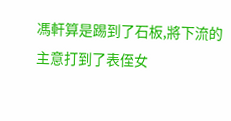馮軒算是踢到了石板,將下流的主意打到了表侄女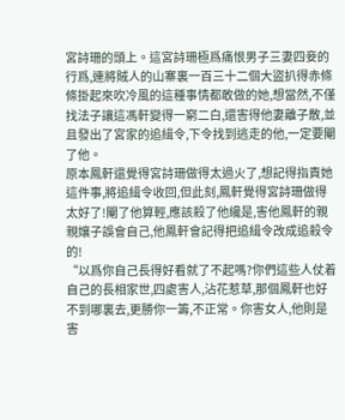宮詩珊的頭上。這宮詩珊極爲痛恨男子三妻四妾的行爲,連將賊人的山寨裏一百三十二個大盜扒得赤條條掛起來吹冷風的這種事情都敢做的她,想當然,不僅找法子讓這馮軒變得一窮二白,還害得他妻離子散,並且發出了宮家的追緝令,下令找到逃走的他,一定要閹了他。
原本鳳軒還覺得宮詩珊做得太過火了,想記得指責她這件事,將追緝令收回,但此刻,鳳軒覺得宮詩珊做得太好了!閹了他算輕,應該殺了他纔是,害他鳳軒的親親孃子誤會自己,他鳳軒會記得把追緝令改成追殺令的!
“以爲你自己長得好看就了不起嗎?你們這些人仗着自己的長相家世,四處害人,沾花惹草,那個鳳軒也好不到哪裏去,更勝你一籌,不正常。你害女人,他則是害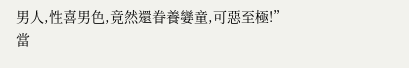男人,性喜男色,竟然還眷養孌童,可惡至極!”
當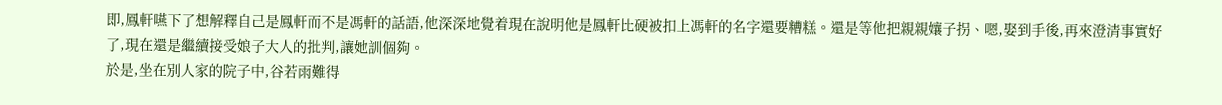即,鳳軒嚥下了想解釋自己是鳳軒而不是馮軒的話語,他深深地覺着現在說明他是鳳軒比硬被扣上馮軒的名字還要糟糕。還是等他把親親孃子拐、嗯,娶到手後,再來澄清事實好了,現在還是繼續接受娘子大人的批判,讓她訓個夠。
於是,坐在別人家的院子中,谷若雨難得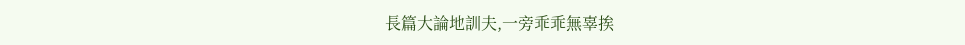長篇大論地訓夫,一旁乖乖無辜挨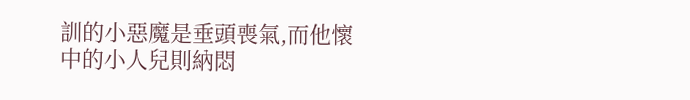訓的小惡魔是垂頭喪氣,而他懷中的小人兒則納悶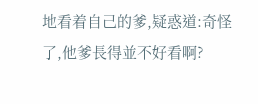地看着自己的爹,疑惑道:奇怪了,他爹長得並不好看啊?